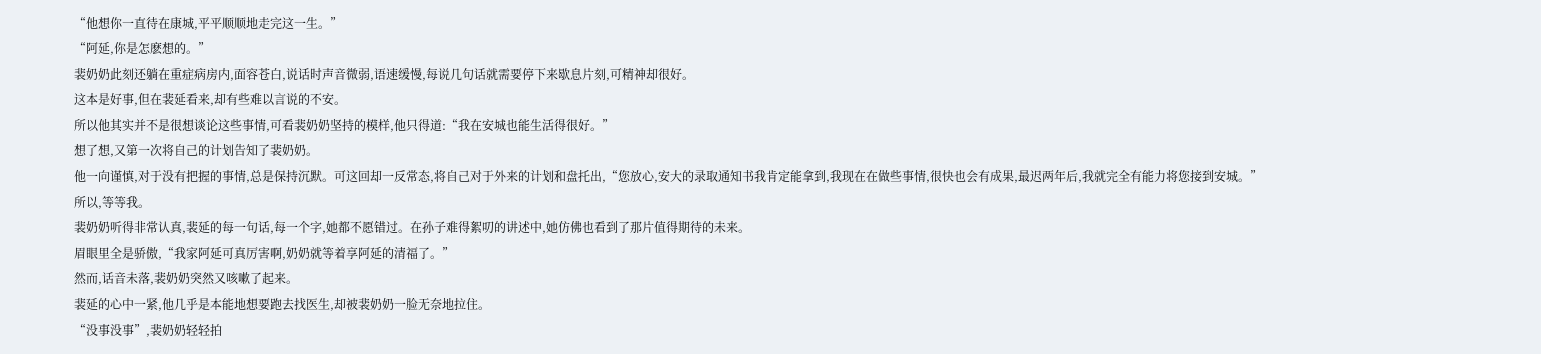“他想你一直待在康城,平平顺顺地走完这一生。”
“阿延,你是怎麽想的。”
裴奶奶此刻还躺在重症病房内,面容苍白,说话时声音微弱,语速缓慢,每说几句话就需要停下来歇息片刻,可精神却很好。
这本是好事,但在裴延看来,却有些难以言说的不安。
所以他其实并不是很想谈论这些事情,可看裴奶奶坚持的模样,他只得道:“我在安城也能生活得很好。”
想了想,又第一次将自己的计划告知了裴奶奶。
他一向谨慎,对于没有把握的事情,总是保持沉默。可这回却一反常态,将自己对于外来的计划和盘托出,“您放心,安大的录取通知书我肯定能拿到,我现在在做些事情,很快也会有成果,最迟两年后,我就完全有能力将您接到安城。”
所以,等等我。
裴奶奶听得非常认真,裴延的每一句话,每一个字,她都不愿错过。在孙子难得絮叨的讲述中,她仿佛也看到了那片值得期待的未来。
眉眼里全是骄傲,“我家阿延可真厉害啊,奶奶就等着享阿延的清福了。”
然而,话音未落,裴奶奶突然又咳嗽了起来。
裴延的心中一紧,他几乎是本能地想要跑去找医生,却被裴奶奶一脸无奈地拉住。
“没事没事”,裴奶奶轻轻拍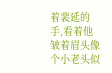着裴延的手,看着他皱着眉头像个小老头似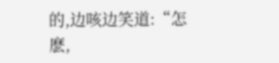的,边咳边笑道:“怎麽,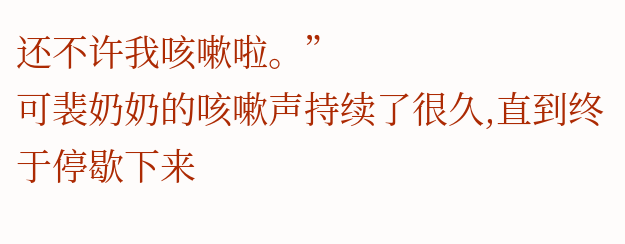还不许我咳嗽啦。”
可裴奶奶的咳嗽声持续了很久,直到终于停歇下来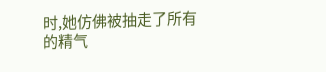时,她仿佛被抽走了所有的精气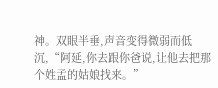神。双眼半垂,声音变得微弱而低沉,“阿延,你去跟你爸说,让他去把那个姓孟的姑娘找来。”